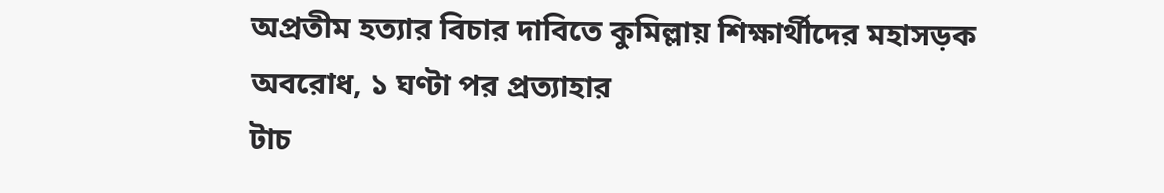অপ্রতীম হত্যার বিচার দাবিতে কুমিল্লায় শিক্ষার্থীদের মহাসড়ক অবরোধ, ১ ঘণ্টা পর প্রত্যাহার
টাচ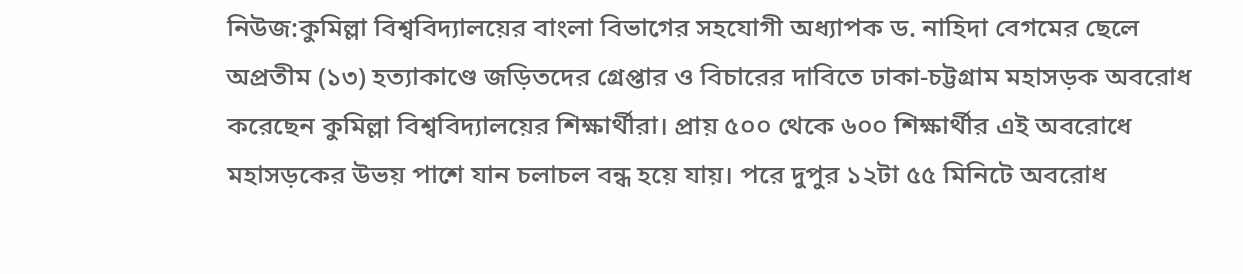নিউজ:কুমিল্লা বিশ্ববিদ্যালয়ের বাংলা বিভাগের সহযোগী অধ্যাপক ড. নাহিদা বেগমের ছেলে অপ্রতীম (১৩) হত্যাকাণ্ডে জড়িতদের গ্রেপ্তার ও বিচারের দাবিতে ঢাকা-চট্টগ্রাম মহাসড়ক অবরোধ করেছেন কুমিল্লা বিশ্ববিদ্যালয়ের শিক্ষার্থীরা। প্রায় ৫০০ থেকে ৬০০ শিক্ষার্থীর এই অবরোধে মহাসড়কের উভয় পাশে যান চলাচল বন্ধ হয়ে যায়। পরে দুপুর ১২টা ৫৫ মিনিটে অবরোধ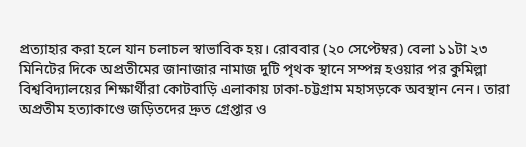প্রত্যাহার করা হলে যান চলাচল স্বাভাবিক হয়। রোববার (২০ সেপ্টেম্বর) বেলা ১১টা ২৩ মিনিটের দিকে অপ্রতীমের জানাজার নামাজ দুটি পৃথক স্থানে সম্পন্ন হওয়ার পর কুমিল্লা বিশ্ববিদ্যালয়ের শিক্ষার্থীরা কোটবাড়ি এলাকায় ঢাকা-চট্টগ্রাম মহাসড়কে অবস্থান নেন। তারা অপ্রতীম হত্যাকাণ্ডে জড়িতদের দ্রুত গ্রেপ্তার ও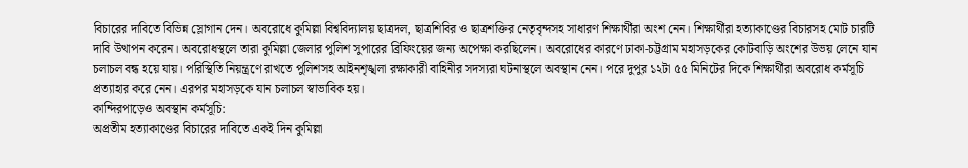বিচারের দাবিতে বিভিন্ন স্লোগান দেন। অবরোধে কুমিল্লা বিশ্ববিদ্যালয় ছাত্রদল, ছাত্রশিবির ও ছাত্রশক্তির নেতৃবৃন্দসহ সাধারণ শিক্ষার্থীরা অংশ নেন। শিক্ষার্থীরা হত্যাকাণ্ডের বিচারসহ মোট চারটি দাবি উত্থাপন করেন। অবরোধস্থলে তারা কুমিল্লা জেলার পুলিশ সুপারের ব্রিফিংয়ের জন্য অপেক্ষা করছিলেন। অবরোধের কারণে ঢাকা-চট্টগ্রাম মহাসড়কের কোটবাড়ি অংশের উভয় লেনে যান চলাচল বন্ধ হয়ে যায়। পরিস্থিতি নিয়ন্ত্রণে রাখতে পুলিশসহ আইনশৃঙ্খলা রক্ষাকারী বাহিনীর সদস্যরা ঘটনাস্থলে অবস্থান নেন। পরে দুপুর ১২টা ৫৫ মিনিটের দিকে শিক্ষার্থীরা অবরোধ কর্মসূচি প্রত্যাহার করে নেন। এরপর মহাসড়কে যান চলাচল স্বাভাবিক হয়।
কান্দিরপাড়েও অবস্থান কর্মসূচি:
অপ্রতীম হত্যাকাণ্ডের বিচারের দাবিতে একই দিন কুমিল্লা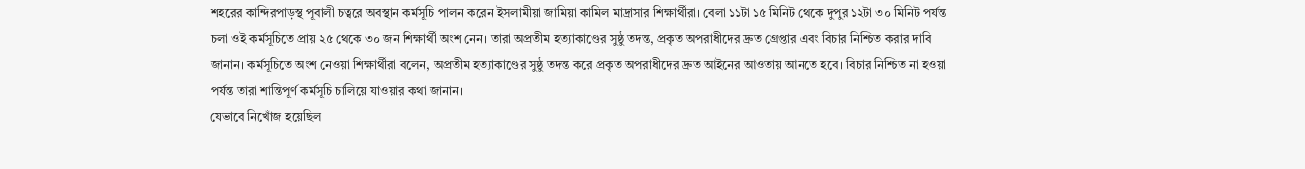শহরের কান্দিরপাড়স্থ পূবালী চত্বরে অবস্থান কর্মসূচি পালন করেন ইসলামীয়া জামিয়া কামিল মাদ্রাসার শিক্ষার্থীরা। বেলা ১১টা ১৫ মিনিট থেকে দুপুর ১২টা ৩০ মিনিট পর্যন্ত চলা ওই কর্মসূচিতে প্রায় ২৫ থেকে ৩০ জন শিক্ষার্থী অংশ নেন। তারা অপ্রতীম হত্যাকাণ্ডের সুষ্ঠু তদন্ত, প্রকৃত অপরাধীদের দ্রুত গ্রেপ্তার এবং বিচার নিশ্চিত করার দাবি জানান। কর্মসূচিতে অংশ নেওয়া শিক্ষার্থীরা বলেন, অপ্রতীম হত্যাকাণ্ডের সুষ্ঠু তদন্ত করে প্রকৃত অপরাধীদের দ্রুত আইনের আওতায় আনতে হবে। বিচার নিশ্চিত না হওয়া পর্যন্ত তারা শান্তিপূর্ণ কর্মসূচি চালিয়ে যাওয়ার কথা জানান।
যেভাবে নিখোঁজ হয়েছিল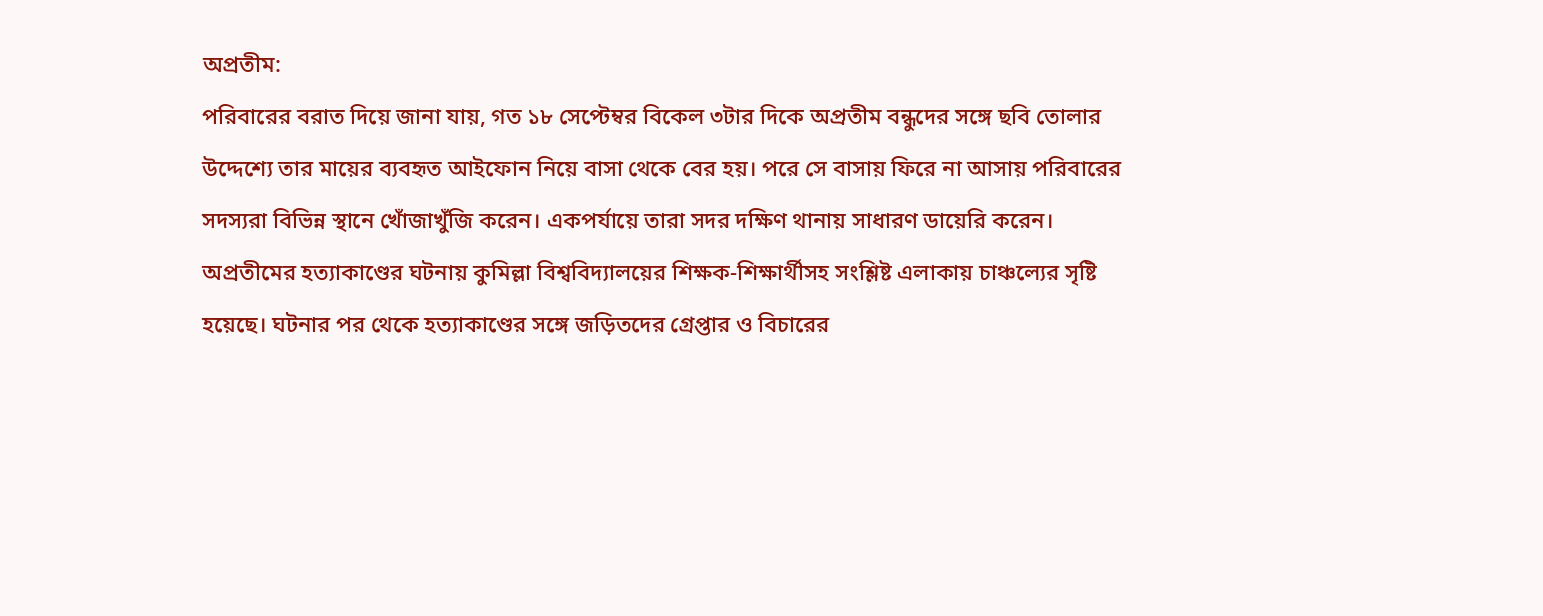অপ্রতীম:
পরিবারের বরাত দিয়ে জানা যায়, গত ১৮ সেপ্টেম্বর বিকেল ৩টার দিকে অপ্রতীম বন্ধুদের সঙ্গে ছবি তোলার উদ্দেশ্যে তার মায়ের ব্যবহৃত আইফোন নিয়ে বাসা থেকে বের হয়। পরে সে বাসায় ফিরে না আসায় পরিবারের সদস্যরা বিভিন্ন স্থানে খোঁজাখুঁজি করেন। একপর্যায়ে তারা সদর দক্ষিণ থানায় সাধারণ ডায়েরি করেন। অপ্রতীমের হত্যাকাণ্ডের ঘটনায় কুমিল্লা বিশ্ববিদ্যালয়ের শিক্ষক-শিক্ষার্থীসহ সংশ্লিষ্ট এলাকায় চাঞ্চল্যের সৃষ্টি হয়েছে। ঘটনার পর থেকে হত্যাকাণ্ডের সঙ্গে জড়িতদের গ্রেপ্তার ও বিচারের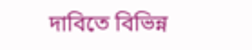দাবিতে বিভিন্ন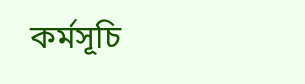কর্মসূচি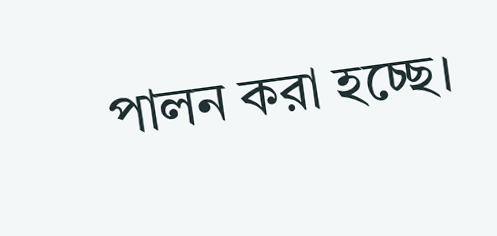পালন করা হচ্ছে।